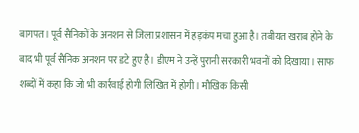बागपत। पूर्व सैनिकों के अनशन से जिला प्रशासन में हड़कंप मचा हुआ है। तबीयत खराब होने के बाद भी पूर्व सैनिक अनशन पर डटे हुए है। डीएम ने उन्हें पुरानी सरकारी भवनों को दिखाया। साफ शब्दों में कहा कि जो भी कार्रवाई होगी लिखित में होगी। मौखिक किसी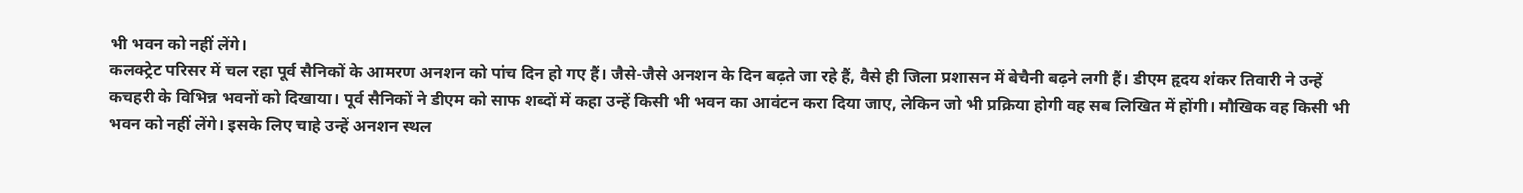भी भवन को नहीं लेंगे।
कलक्ट्रेट परिसर में चल रहा पूर्व सैनिकों के आमरण अनशन को पांच दिन हो गए हैं। जैसे-जैसे अनशन के दिन बढ़ते जा रहे हैं, वैसे ही जिला प्रशासन में बेचैनी बढ़ने लगी हैं। डीएम हृदय शंकर तिवारी ने उन्हें कचहरी के विभिन्न भवनों को दिखाया। पूर्व सैनिकों ने डीएम को साफ शब्दों में कहा उन्हें किसी भी भवन का आवंटन करा दिया जाए, लेकिन जो भी प्रक्रिया होगी वह सब लिखित में होंगी। मौखिक वह किसी भी भवन को नहीं लेंगे। इसके लिए चाहे उन्हें अनशन स्थल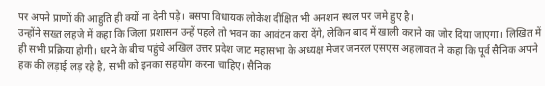पर अपने प्राणों की आहुति ही क्यों ना देनी पड़े। बसपा विधायक लोकेश दीक्षित भी अनशन स्थल पर जमे हुए है।
उन्होंने सख्त लहजे में कहा कि जिला प्रशासन उन्हें पहले तो भवन का आवंटन करा देंगे, लेकिन बाद में खाली कराने का जोर दिया जाएगा। लिखित में ही सभी प्रक्रिया होगी। धरने के बीच पहुंचे अखिल उत्तर प्रदेश जाट महासभा के अध्यक्ष मेजर जनरल एसएस अहलावत ने कहा कि पूर्व सैनिक अपने हक की लड़ाई लड़ रहे है, सभी को इनका सहयोग करना चाहिए। सैनिक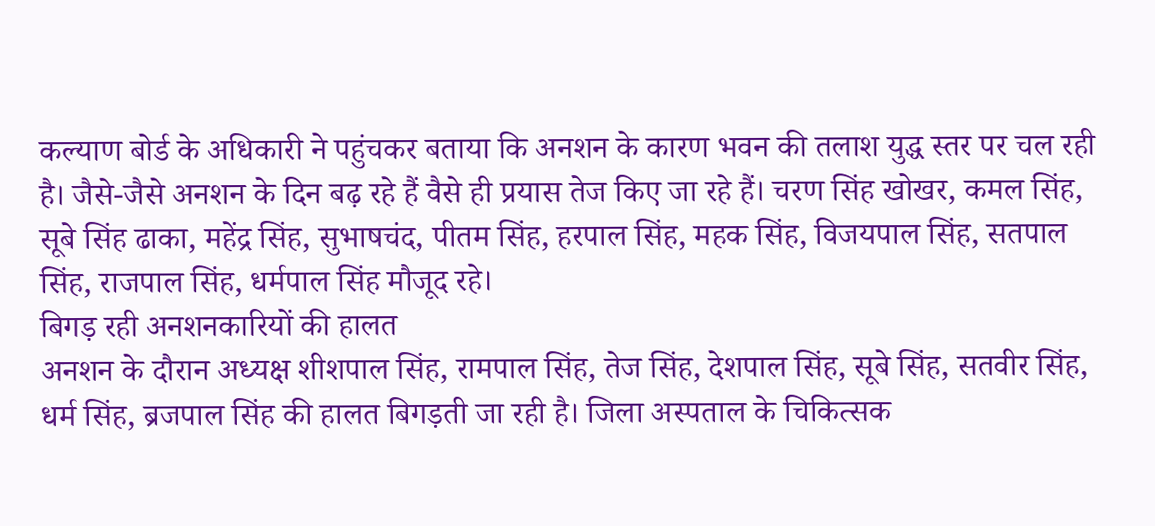कल्याण बोर्ड के अधिकारी ने पहुंचकर बताया कि अनशन के कारण भवन की तलाश युद्ध स्तर पर चल रही है। जैसे-जैसे अनशन के दिन बढ़ रहे हैं वैसे ही प्रयास तेज किए जा रहे हैं। चरण सिंह खोखर, कमल सिंह, सूबे सिंह ढाका, महेंद्र सिंह, सुभाषचंद, पीतम सिंह, हरपाल सिंह, महक सिंह, विजयपाल सिंह, सतपाल सिंह, राजपाल सिंह, धर्मपाल सिंह मौजूद रहे।
बिगड़ रही अनशनकारियों की हालत
अनशन के दौरान अध्यक्ष शीशपाल सिंह, रामपाल सिंह, तेज सिंह, देशपाल सिंह, सूबे सिंह, सतवीर सिंह, धर्म सिंह, ब्रजपाल सिंह की हालत बिगड़ती जा रही है। जिला अस्पताल के चिकित्सक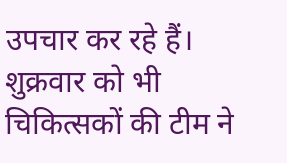उपचार कर रहे हैं। शुक्रवार को भी चिकित्सकों की टीम ने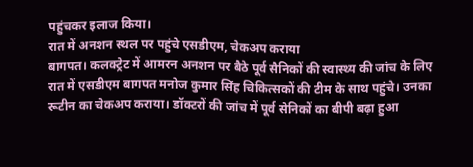पहुंचकर इलाज किया।
रात में अनशन स्थल पर पहुंचे एसडीएम, चेकअप कराया
बागपत। कलक्ट्रेट में आमरन अनशन पर बैठे पूर्व सैनिकों की स्वास्थ्य की जांच के लिए रात में एसडीएम बागपत मनोज कुमार सिंह चिकित्सकों की टीम के साथ पहुंचे। उनका रूटीन का चेकअप कराया। डॉक्टरों की जांच में पूर्व सेनिकों का बीपी बढ़ा हुआ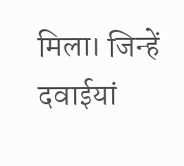मिला। जिन्हें दवाईयां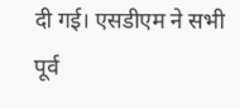दी गई। एसडीएम ने सभी पूर्व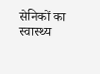सेनिकों का स्वास्थ्य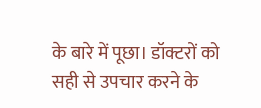के बारे में पूछा। डॉक्टरों को सही से उपचार करने के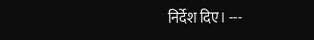निर्देश दिए। ---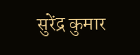सुरेंद्र कुमार